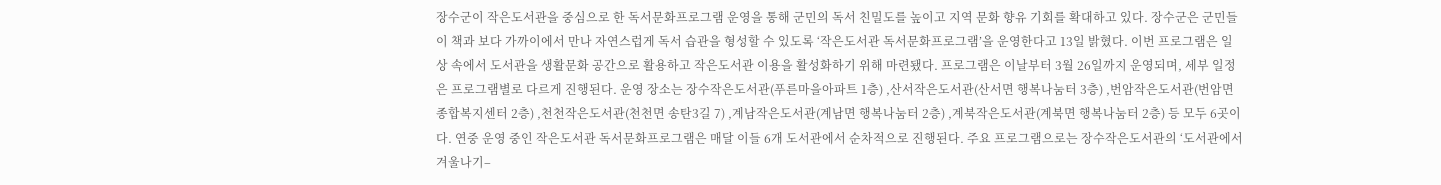장수군이 작은도서관을 중심으로 한 독서문화프로그램 운영을 통해 군민의 독서 친밀도를 높이고 지역 문화 향유 기회를 확대하고 있다. 장수군은 군민들이 책과 보다 가까이에서 만나 자연스럽게 독서 습관을 형성할 수 있도록 ‘작은도서관 독서문화프로그램’을 운영한다고 13일 밝혔다. 이번 프로그램은 일상 속에서 도서관을 생활문화 공간으로 활용하고 작은도서관 이용을 활성화하기 위해 마련됐다. 프로그램은 이날부터 3월 26일까지 운영되며, 세부 일정은 프로그램별로 다르게 진행된다. 운영 장소는 장수작은도서관(푸른마을아파트 1층) ,산서작은도서관(산서면 행복나눔터 3층) ,번암작은도서관(번암면 종합복지센터 2층) ,천천작은도서관(천천면 송탄3길 7) ,계남작은도서관(계남면 행복나눔터 2층) ,계북작은도서관(계북면 행복나눔터 2층) 등 모두 6곳이다. 연중 운영 중인 작은도서관 독서문화프로그램은 매달 이들 6개 도서관에서 순차적으로 진행된다. 주요 프로그램으로는 장수작은도서관의 ‘도서관에서 겨울나기–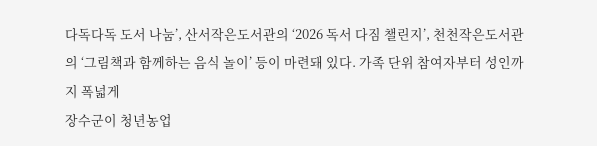다독다독 도서 나눔’, 산서작은도서관의 ‘2026 독서 다짐 챌린지’, 천천작은도서관의 ‘그림책과 함께하는 음식 놀이’ 등이 마련돼 있다. 가족 단위 참여자부터 성인까지 폭넓게
장수군이 청년농업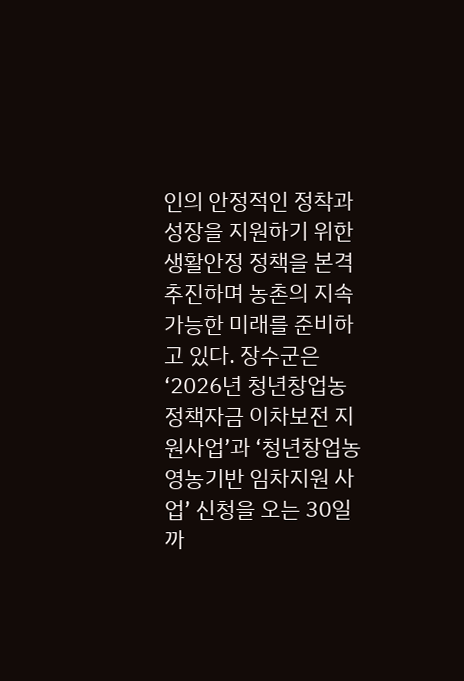인의 안정적인 정착과 성장을 지원하기 위한 생활안정 정책을 본격 추진하며 농촌의 지속가능한 미래를 준비하고 있다. 장수군은 ‘2026년 청년창업농 정책자금 이차보전 지원사업’과 ‘청년창업농 영농기반 임차지원 사업’ 신청을 오는 30일까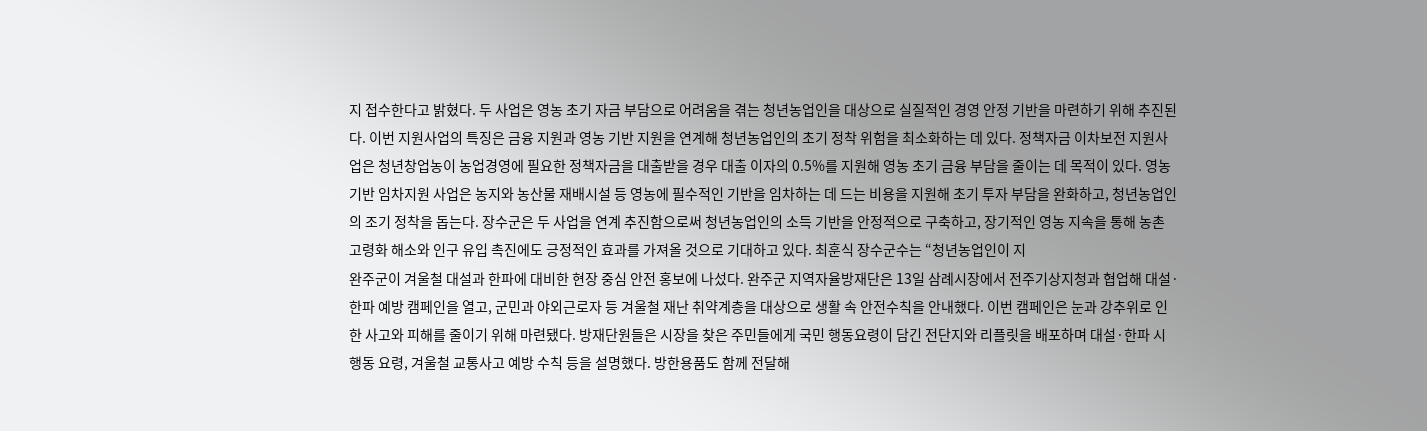지 접수한다고 밝혔다. 두 사업은 영농 초기 자금 부담으로 어려움을 겪는 청년농업인을 대상으로 실질적인 경영 안정 기반을 마련하기 위해 추진된다. 이번 지원사업의 특징은 금융 지원과 영농 기반 지원을 연계해 청년농업인의 초기 정착 위험을 최소화하는 데 있다. 정책자금 이차보전 지원사업은 청년창업농이 농업경영에 필요한 정책자금을 대출받을 경우 대출 이자의 0.5%를 지원해 영농 초기 금융 부담을 줄이는 데 목적이 있다. 영농기반 임차지원 사업은 농지와 농산물 재배시설 등 영농에 필수적인 기반을 임차하는 데 드는 비용을 지원해 초기 투자 부담을 완화하고, 청년농업인의 조기 정착을 돕는다. 장수군은 두 사업을 연계 추진함으로써 청년농업인의 소득 기반을 안정적으로 구축하고, 장기적인 영농 지속을 통해 농촌 고령화 해소와 인구 유입 촉진에도 긍정적인 효과를 가져올 것으로 기대하고 있다. 최훈식 장수군수는 “청년농업인이 지
완주군이 겨울철 대설과 한파에 대비한 현장 중심 안전 홍보에 나섰다. 완주군 지역자율방재단은 13일 삼례시장에서 전주기상지청과 협업해 대설·한파 예방 캠페인을 열고, 군민과 야외근로자 등 겨울철 재난 취약계층을 대상으로 생활 속 안전수칙을 안내했다. 이번 캠페인은 눈과 강추위로 인한 사고와 피해를 줄이기 위해 마련됐다. 방재단원들은 시장을 찾은 주민들에게 국민 행동요령이 담긴 전단지와 리플릿을 배포하며 대설·한파 시 행동 요령, 겨울철 교통사고 예방 수칙 등을 설명했다. 방한용품도 함께 전달해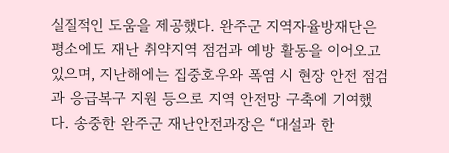실질적인 도움을 제공했다. 완주군 지역자율방재단은 평소에도 재난 취약지역 점검과 예방 활동을 이어오고 있으며, 지난해에는 집중호우와 폭염 시 현장 안전 점검과 응급복구 지원 등으로 지역 안전망 구축에 기여했다. 송중한 완주군 재난안전과장은 “대설과 한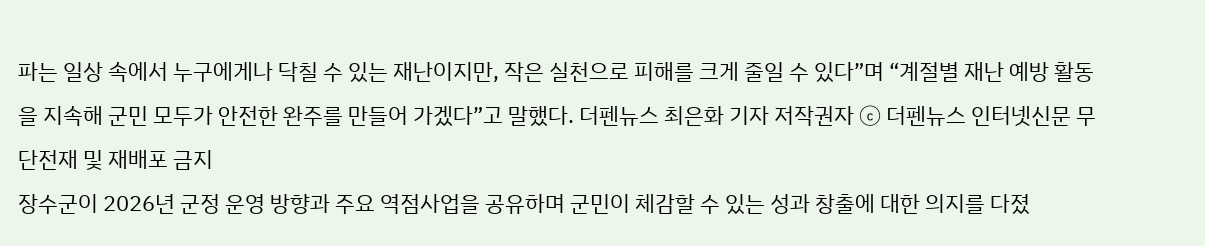파는 일상 속에서 누구에게나 닥칠 수 있는 재난이지만, 작은 실천으로 피해를 크게 줄일 수 있다”며 “계절별 재난 예방 활동을 지속해 군민 모두가 안전한 완주를 만들어 가겠다”고 말했다. 더펜뉴스 최은화 기자 저작권자 ⓒ 더펜뉴스 인터넷신문 무단전재 및 재배포 금지
장수군이 2026년 군정 운영 방향과 주요 역점사업을 공유하며 군민이 체감할 수 있는 성과 창출에 대한 의지를 다졌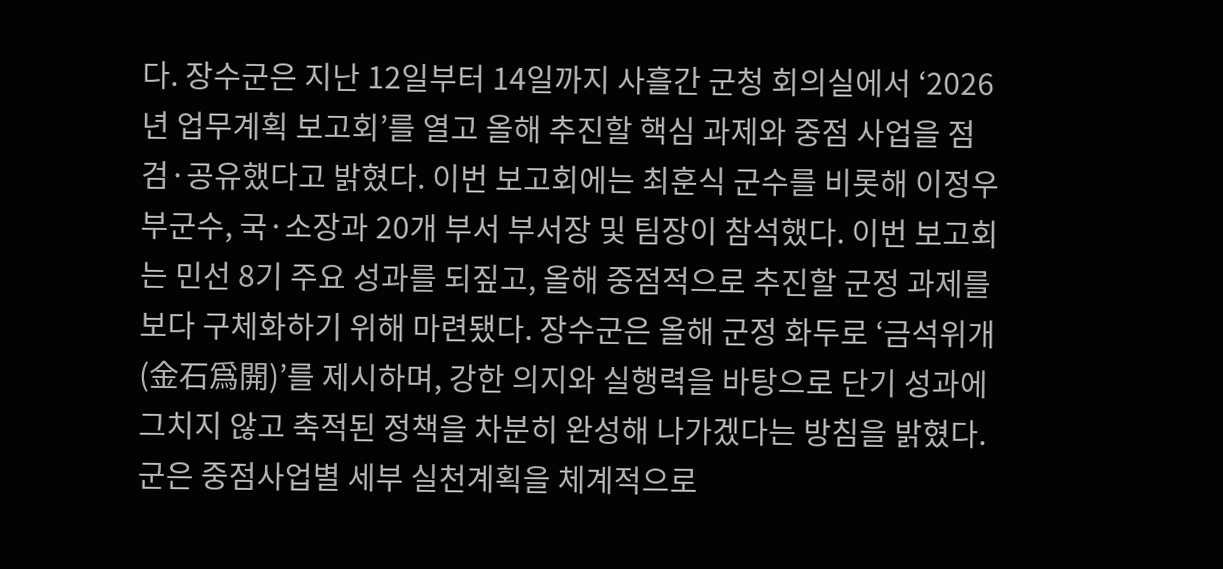다. 장수군은 지난 12일부터 14일까지 사흘간 군청 회의실에서 ‘2026년 업무계획 보고회’를 열고 올해 추진할 핵심 과제와 중점 사업을 점검·공유했다고 밝혔다. 이번 보고회에는 최훈식 군수를 비롯해 이정우 부군수, 국·소장과 20개 부서 부서장 및 팀장이 참석했다. 이번 보고회는 민선 8기 주요 성과를 되짚고, 올해 중점적으로 추진할 군정 과제를 보다 구체화하기 위해 마련됐다. 장수군은 올해 군정 화두로 ‘금석위개(金石爲開)’를 제시하며, 강한 의지와 실행력을 바탕으로 단기 성과에 그치지 않고 축적된 정책을 차분히 완성해 나가겠다는 방침을 밝혔다. 군은 중점사업별 세부 실천계획을 체계적으로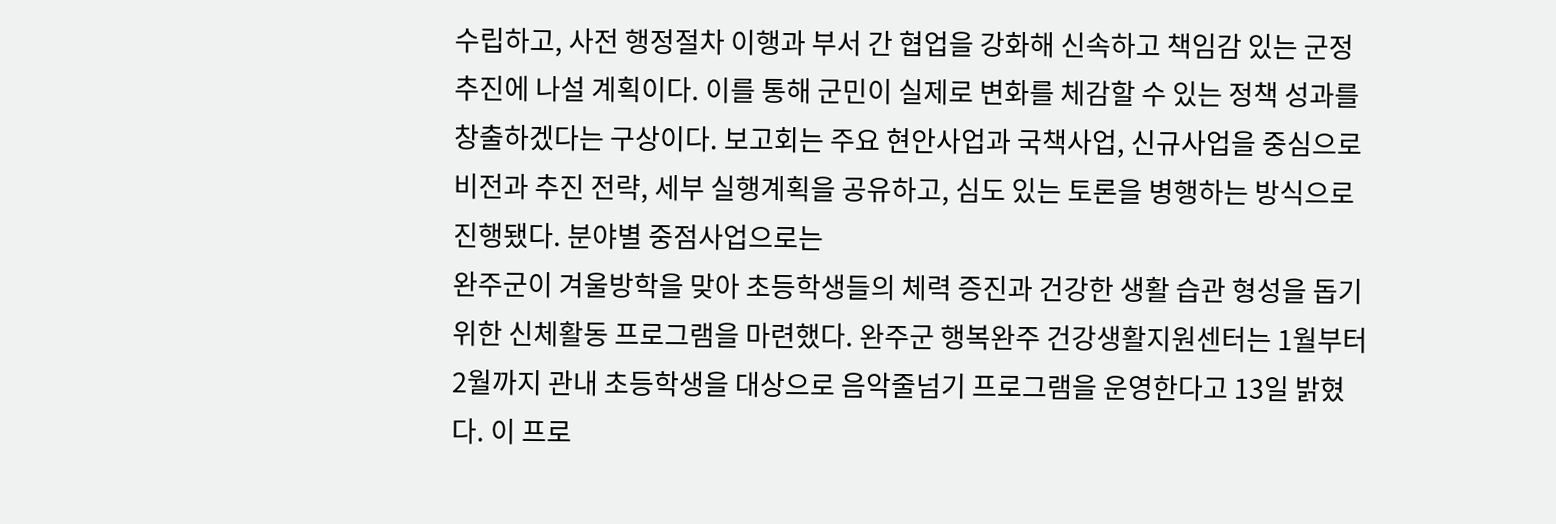수립하고, 사전 행정절차 이행과 부서 간 협업을 강화해 신속하고 책임감 있는 군정 추진에 나설 계획이다. 이를 통해 군민이 실제로 변화를 체감할 수 있는 정책 성과를 창출하겠다는 구상이다. 보고회는 주요 현안사업과 국책사업, 신규사업을 중심으로 비전과 추진 전략, 세부 실행계획을 공유하고, 심도 있는 토론을 병행하는 방식으로 진행됐다. 분야별 중점사업으로는
완주군이 겨울방학을 맞아 초등학생들의 체력 증진과 건강한 생활 습관 형성을 돕기 위한 신체활동 프로그램을 마련했다. 완주군 행복완주 건강생활지원센터는 1월부터 2월까지 관내 초등학생을 대상으로 음악줄넘기 프로그램을 운영한다고 13일 밝혔다. 이 프로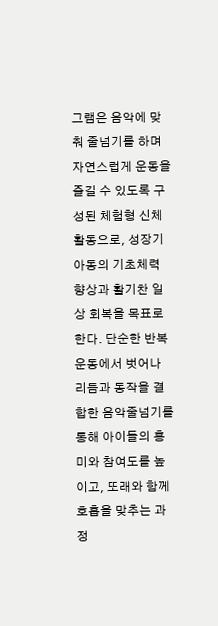그램은 음악에 맞춰 줄넘기를 하며 자연스럽게 운동을 즐길 수 있도록 구성된 체험형 신체활동으로, 성장기 아동의 기초체력 향상과 활기찬 일상 회복을 목표로 한다. 단순한 반복 운동에서 벗어나 리듬과 동작을 결합한 음악줄넘기를 통해 아이들의 흥미와 참여도를 높이고, 또래와 함께 호흡을 맞추는 과정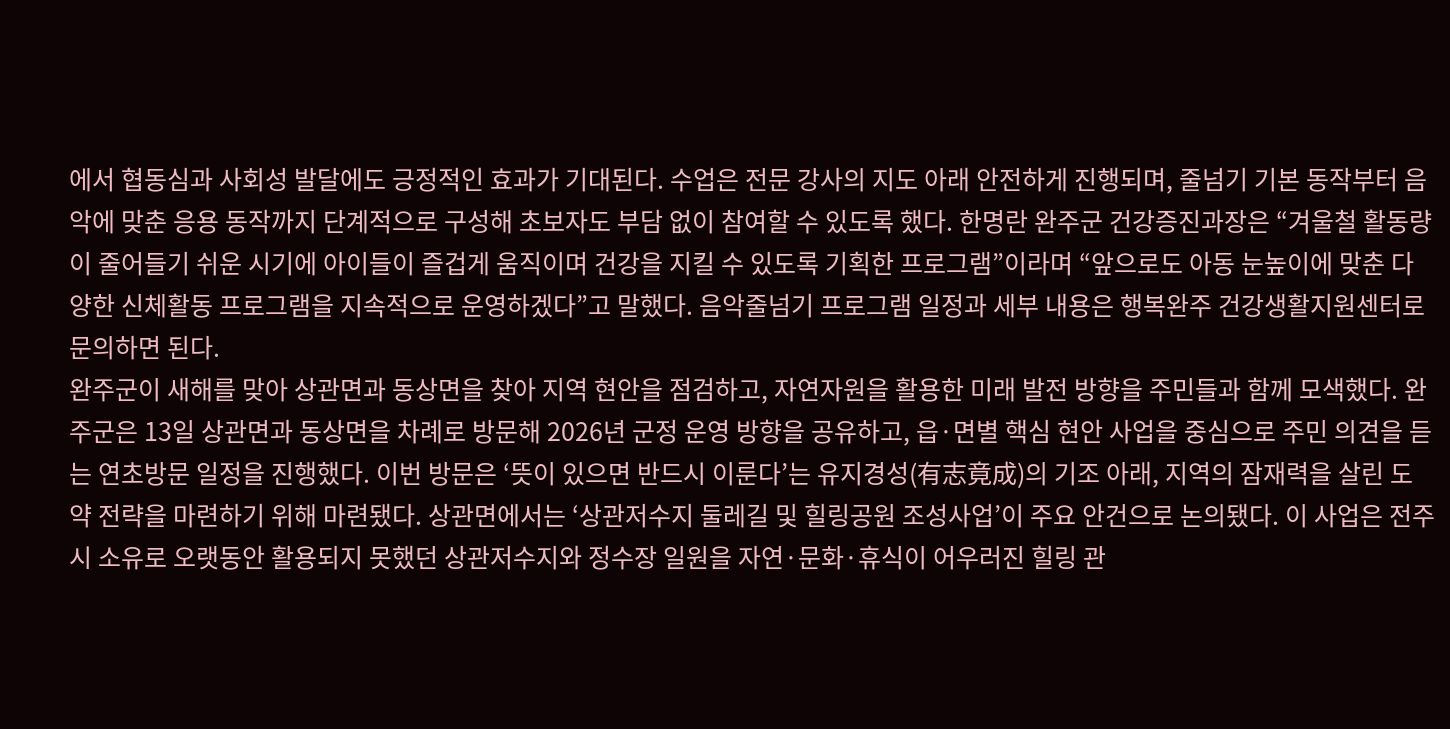에서 협동심과 사회성 발달에도 긍정적인 효과가 기대된다. 수업은 전문 강사의 지도 아래 안전하게 진행되며, 줄넘기 기본 동작부터 음악에 맞춘 응용 동작까지 단계적으로 구성해 초보자도 부담 없이 참여할 수 있도록 했다. 한명란 완주군 건강증진과장은 “겨울철 활동량이 줄어들기 쉬운 시기에 아이들이 즐겁게 움직이며 건강을 지킬 수 있도록 기획한 프로그램”이라며 “앞으로도 아동 눈높이에 맞춘 다양한 신체활동 프로그램을 지속적으로 운영하겠다”고 말했다. 음악줄넘기 프로그램 일정과 세부 내용은 행복완주 건강생활지원센터로 문의하면 된다.
완주군이 새해를 맞아 상관면과 동상면을 찾아 지역 현안을 점검하고, 자연자원을 활용한 미래 발전 방향을 주민들과 함께 모색했다. 완주군은 13일 상관면과 동상면을 차례로 방문해 2026년 군정 운영 방향을 공유하고, 읍·면별 핵심 현안 사업을 중심으로 주민 의견을 듣는 연초방문 일정을 진행했다. 이번 방문은 ‘뜻이 있으면 반드시 이룬다’는 유지경성(有志竟成)의 기조 아래, 지역의 잠재력을 살린 도약 전략을 마련하기 위해 마련됐다. 상관면에서는 ‘상관저수지 둘레길 및 힐링공원 조성사업’이 주요 안건으로 논의됐다. 이 사업은 전주시 소유로 오랫동안 활용되지 못했던 상관저수지와 정수장 일원을 자연·문화·휴식이 어우러진 힐링 관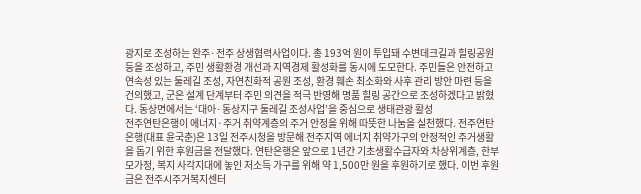광지로 조성하는 완주·전주 상생협력사업이다. 총 193억 원이 투입돼 수변데크길과 힐링공원 등을 조성하고, 주민 생활환경 개선과 지역경제 활성화를 동시에 도모한다. 주민들은 안전하고 연속성 있는 둘레길 조성, 자연친화적 공원 조성, 환경 훼손 최소화와 사후 관리 방안 마련 등을 건의했고, 군은 설계 단계부터 주민 의견을 적극 반영해 명품 힐링 공간으로 조성하겠다고 밝혔다. 동상면에서는 ‘대아·동상지구 둘레길 조성사업’을 중심으로 생태관광 활성
전주연탄은행이 에너지·주거 취약계층의 주거 안정을 위해 따뜻한 나눔을 실천했다. 전주연탄은행(대표 윤국춘)은 13일 전주시청을 방문해 전주지역 에너지 취약가구의 안정적인 주거생활을 돕기 위한 후원금을 전달했다. 연탄은행은 앞으로 1년간 기초생활수급자와 차상위계층, 한부모가정, 복지 사각지대에 놓인 저소득 가구를 위해 약 1,500만 원을 후원하기로 했다. 이번 후원금은 전주시주거복지센터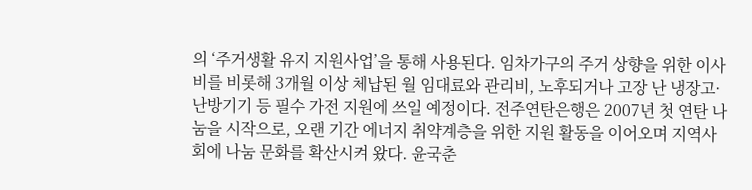의 ‘주거생활 유지 지원사업’을 통해 사용된다. 임차가구의 주거 상향을 위한 이사비를 비롯해 3개월 이상 체납된 월 임대료와 관리비, 노후되거나 고장 난 냉장고·난방기기 등 필수 가전 지원에 쓰일 예정이다. 전주연탄은행은 2007년 첫 연탄 나눔을 시작으로, 오랜 기간 에너지 취약계층을 위한 지원 활동을 이어오며 지역사회에 나눔 문화를 확산시켜 왔다. 윤국춘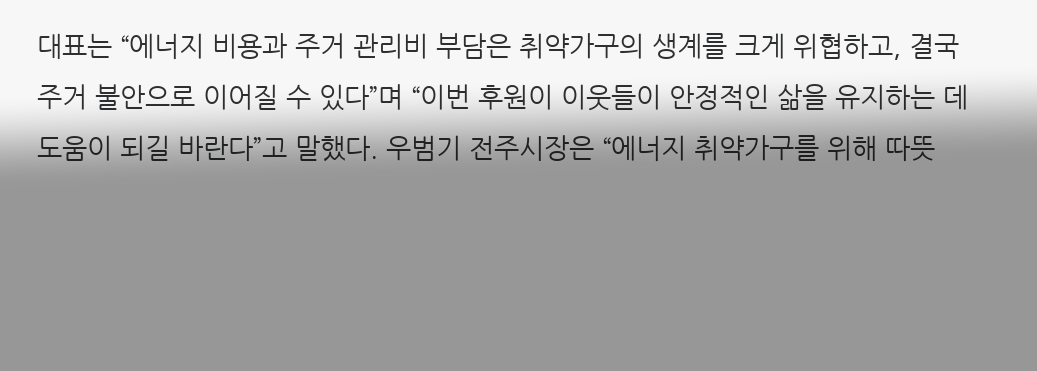대표는 “에너지 비용과 주거 관리비 부담은 취약가구의 생계를 크게 위협하고, 결국 주거 불안으로 이어질 수 있다”며 “이번 후원이 이웃들이 안정적인 삶을 유지하는 데 도움이 되길 바란다”고 말했다. 우범기 전주시장은 “에너지 취약가구를 위해 따뜻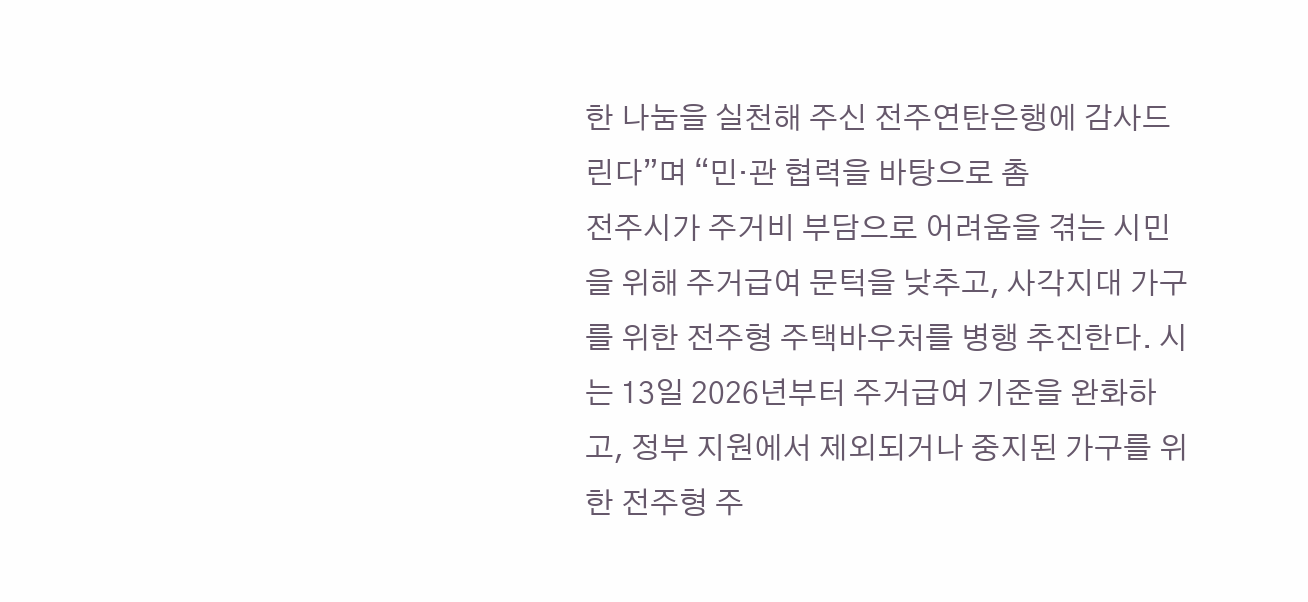한 나눔을 실천해 주신 전주연탄은행에 감사드린다”며 “민·관 협력을 바탕으로 촘
전주시가 주거비 부담으로 어려움을 겪는 시민을 위해 주거급여 문턱을 낮추고, 사각지대 가구를 위한 전주형 주택바우처를 병행 추진한다. 시는 13일 2026년부터 주거급여 기준을 완화하고, 정부 지원에서 제외되거나 중지된 가구를 위한 전주형 주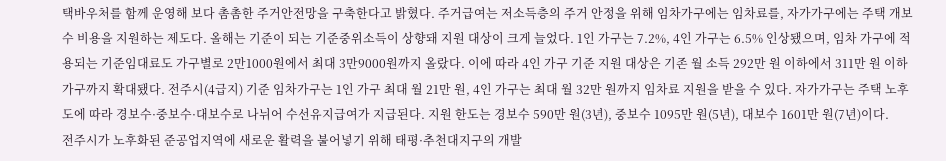택바우처를 함께 운영해 보다 촘촘한 주거안전망을 구축한다고 밝혔다. 주거급여는 저소득층의 주거 안정을 위해 임차가구에는 임차료를, 자가가구에는 주택 개보수 비용을 지원하는 제도다. 올해는 기준이 되는 기준중위소득이 상향돼 지원 대상이 크게 늘었다. 1인 가구는 7.2%, 4인 가구는 6.5% 인상됐으며, 임차 가구에 적용되는 기준임대료도 가구별로 2만1000원에서 최대 3만9000원까지 올랐다. 이에 따라 4인 가구 기준 지원 대상은 기존 월 소득 292만 원 이하에서 311만 원 이하 가구까지 확대됐다. 전주시(4급지) 기준 임차가구는 1인 가구 최대 월 21만 원, 4인 가구는 최대 월 32만 원까지 임차료 지원을 받을 수 있다. 자가가구는 주택 노후도에 따라 경보수·중보수·대보수로 나뉘어 수선유지급여가 지급된다. 지원 한도는 경보수 590만 원(3년), 중보수 1095만 원(5년), 대보수 1601만 원(7년)이다.
전주시가 노후화된 준공업지역에 새로운 활력을 불어넣기 위해 태평·추천대지구의 개발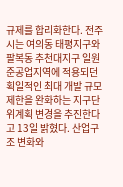규제를 합리화한다. 전주시는 여의동 태평지구와 팔복동 추천대지구 일원 준공업지역에 적용되던 획일적인 최대 개발 규모 제한을 완화하는 지구단위계획 변경을 추진한다고 13일 밝혔다. 산업구조 변화와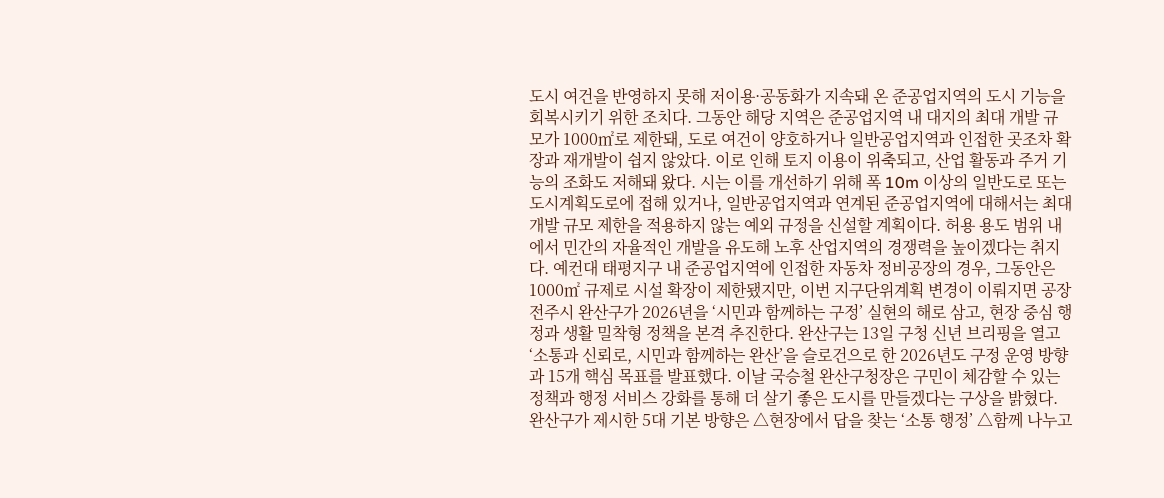도시 여건을 반영하지 못해 저이용·공동화가 지속돼 온 준공업지역의 도시 기능을 회복시키기 위한 조치다. 그동안 해당 지역은 준공업지역 내 대지의 최대 개발 규모가 1000㎡로 제한돼, 도로 여건이 양호하거나 일반공업지역과 인접한 곳조차 확장과 재개발이 쉽지 않았다. 이로 인해 토지 이용이 위축되고, 산업 활동과 주거 기능의 조화도 저해돼 왔다. 시는 이를 개선하기 위해 폭 10m 이상의 일반도로 또는 도시계획도로에 접해 있거나, 일반공업지역과 연계된 준공업지역에 대해서는 최대 개발 규모 제한을 적용하지 않는 예외 규정을 신설할 계획이다. 허용 용도 범위 내에서 민간의 자율적인 개발을 유도해 노후 산업지역의 경쟁력을 높이겠다는 취지다. 예컨대 태평지구 내 준공업지역에 인접한 자동차 정비공장의 경우, 그동안은 1000㎡ 규제로 시설 확장이 제한됐지만, 이번 지구단위계획 변경이 이뤄지면 공장
전주시 완산구가 2026년을 ‘시민과 함께하는 구정’ 실현의 해로 삼고, 현장 중심 행정과 생활 밀착형 정책을 본격 추진한다. 완산구는 13일 구청 신년 브리핑을 열고 ‘소통과 신뢰로, 시민과 함께하는 완산’을 슬로건으로 한 2026년도 구정 운영 방향과 15개 핵심 목표를 발표했다. 이날 국승철 완산구청장은 구민이 체감할 수 있는 정책과 행정 서비스 강화를 통해 더 살기 좋은 도시를 만들겠다는 구상을 밝혔다. 완산구가 제시한 5대 기본 방향은 △현장에서 답을 찾는 ‘소통 행정’ △함께 나누고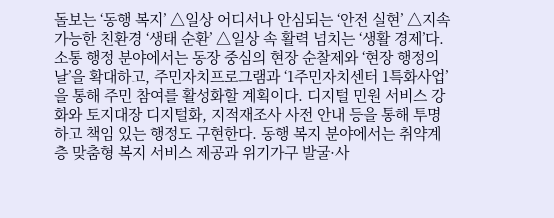돌보는 ‘동행 복지’ △일상 어디서나 안심되는 ‘안전 실현’ △지속가능한 친환경 ‘생태 순환’ △일상 속 활력 넘치는 ‘생활 경제’다. 소통 행정 분야에서는 동장 중심의 현장 순찰제와 ‘현장 행정의 날’을 확대하고, 주민자치프로그램과 ‘1주민자치센터 1특화사업’을 통해 주민 참여를 활성화할 계획이다. 디지털 민원 서비스 강화와 토지대장 디지털화, 지적재조사 사전 안내 등을 통해 투명하고 책임 있는 행정도 구현한다. 동행 복지 분야에서는 취약계층 맞춤형 복지 서비스 제공과 위기가구 발굴·사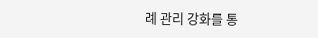례 관리 강화를 통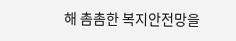해 촘촘한 복지안전망을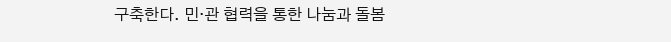구축한다. 민·관 협력을 통한 나눔과 돌봄